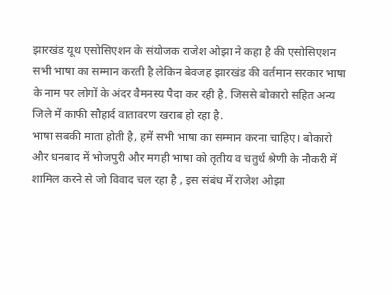झारखंड यूथ एसोसिएशन के संयोजक राजेश ओझा ने कहा है की एसोसिएशन सभी भाषा का सम्मान करती है लेकिन बेवजह झारखंड की वर्तमान सरकार भाषा के नाम पर लोगों के अंदर वैमनस्य पैदा कर रही है. जिससे बोकारो सहित अन्य जिले में काफी सौहार्द वातावरण खराब हो रहा है.
भाषा सबकी माता होती है, हमें सभी भाषा का सम्मान करना चाहिए। बोकारो और धनबाद में भोजपुरी और मगही भाषा को तृतीय व चतुर्थ श्रेणी के नौकरी में शामिल करने से जो विवाद चल रहा है , इस संबंध में राजेश ओझा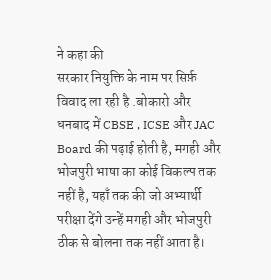ने कहा की
सरकार नियुक्ति के नाम पर सिर्फ़ विवाद ला रही है .बोकारो और धनबाद में CBSE , ICSE और JAC Board की पढ़ाई होती है, मगही और भोजपुरी भाषा का कोई विकल्प तक नहीं है, यहाँ तक की जो अभ्यार्थी परीक्षा देंगे उन्हें मगही और भोजपुरी ठीक से बोलना तक नहीं आता है।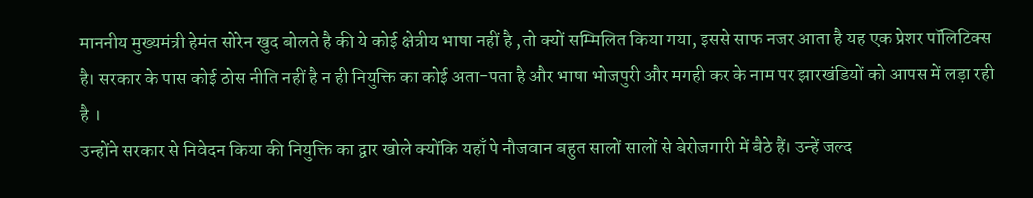माननीय मुख्यमंत्री हेमंत सोरेन खुद बोलते है की ये कोई क्षेत्रीय भाषा नहीं है ,तो क्यों सम्मिलित किया गया, इससे साफ नजर आता है यह एक प्रेशर पॉलिटिक्स है। सरकार के पास कोई ठोस नीति नहीं है न ही नियुक्ति का कोई अता-पता है और भाषा भोजपुरी और मगही कर के नाम पर झारखंडियों को आपस में लड़ा रही है ।
उन्होंने सरकार से निवेदन किया की नियुक्ति का द्वार खोले क्योंकि यहाँ पे नौजवान बहुत सालों सालों से बेरोजगारी में बैठे हैं। उन्हें जल्द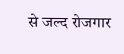से जल्द रोजगार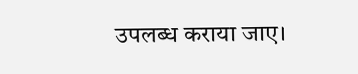उपलब्ध कराया जाए।